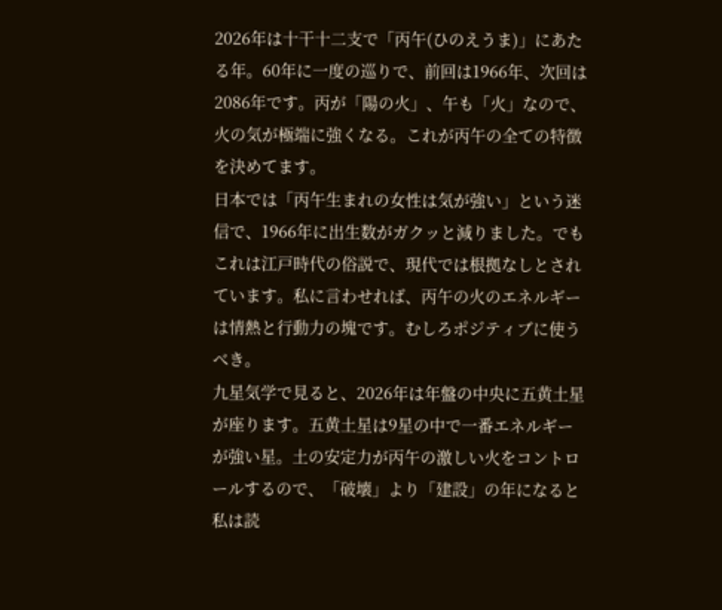2026年は十干十二支で「丙午(ひのえうま)」にあたる年。60年に一度の巡りで、前回は1966年、次回は2086年です。丙が「陽の火」、午も「火」なので、火の気が極端に強くなる。これが丙午の全ての特徴を決めてます。
日本では「丙午生まれの女性は気が強い」という迷信で、1966年に出生数がガクッと減りました。でもこれは江戸時代の俗説で、現代では根拠なしとされています。私に言わせれば、丙午の火のエネルギーは情熱と行動力の塊です。むしろポジティブに使うべき。
九星気学で見ると、2026年は年盤の中央に五黄土星が座ります。五黄土星は9星の中で一番エネルギーが強い星。土の安定力が丙午の激しい火をコントロールするので、「破壊」より「建設」の年になると私は読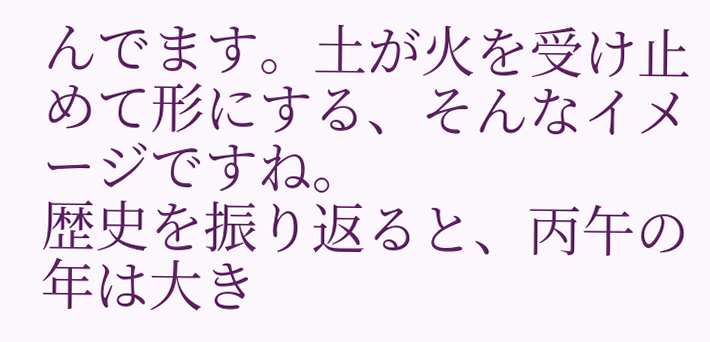んでます。土が火を受け止めて形にする、そんなイメージですね。
歴史を振り返ると、丙午の年は大き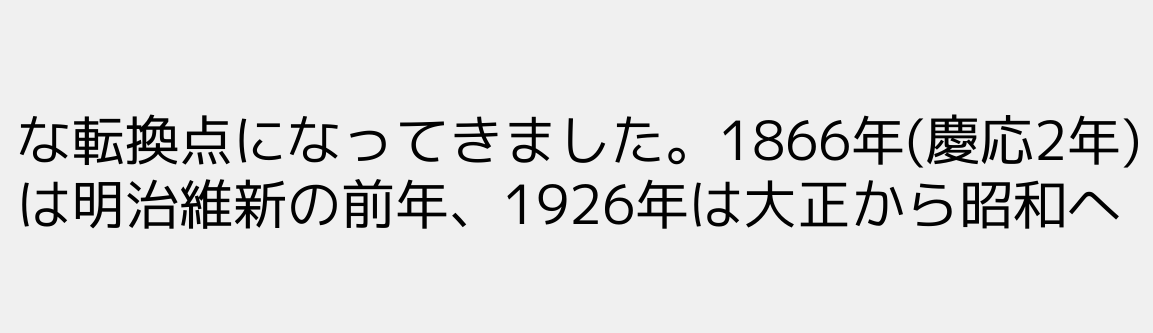な転換点になってきました。1866年(慶応2年)は明治維新の前年、1926年は大正から昭和へ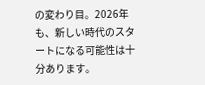の変わり目。2026年も、新しい時代のスタートになる可能性は十分あります。